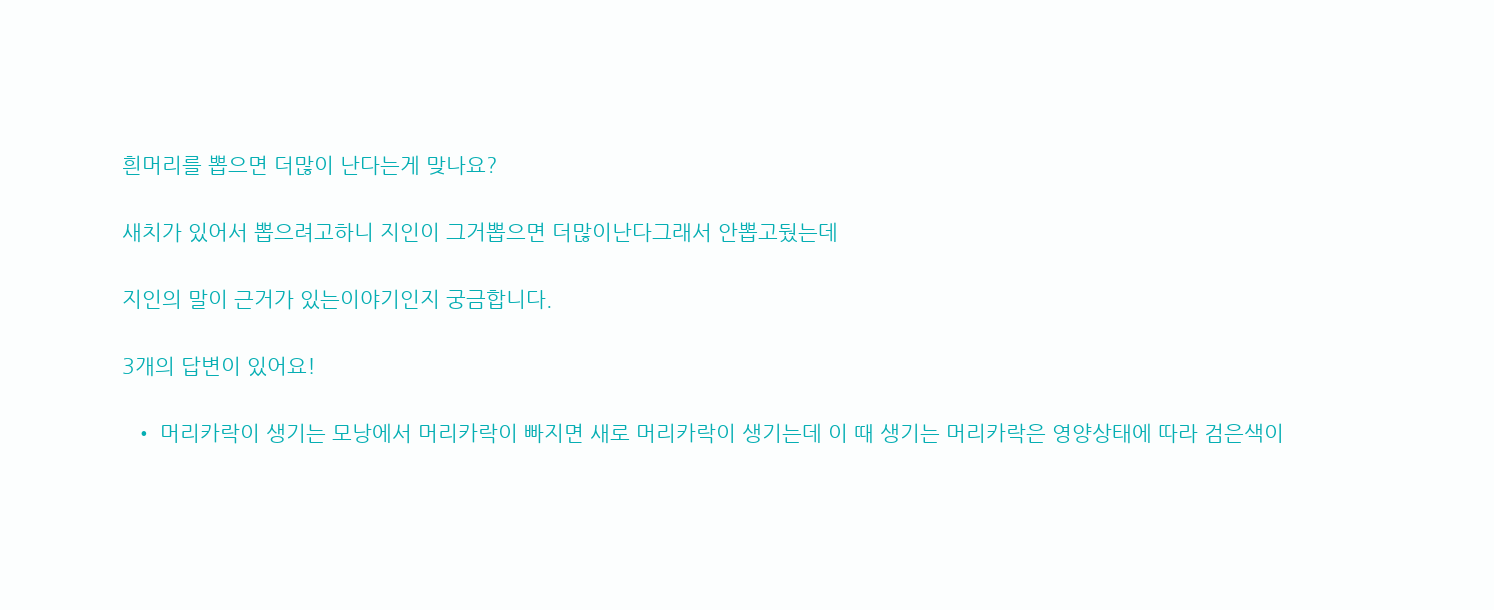흰머리를 뽑으면 더많이 난다는게 맞나요?

새치가 있어서 뽑으려고하니 지인이 그거뽑으면 더많이난다그래서 안뽑고뒀는데

지인의 말이 근거가 있는이야기인지 궁금합니다.

3개의 답변이 있어요!

  • 머리카락이 생기는 모낭에서 머리카락이 빠지면 새로 머리카락이 생기는데 이 때 생기는 머리카락은 영양상태에 따라 검은색이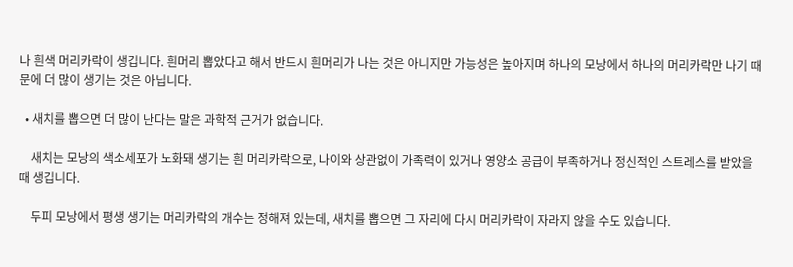나 흰색 머리카락이 생깁니다. 흰머리 뽑았다고 해서 반드시 흰머리가 나는 것은 아니지만 가능성은 높아지며 하나의 모낭에서 하나의 머리카락만 나기 때문에 더 많이 생기는 것은 아닙니다.

  • 새치를 뽑으면 더 많이 난다는 말은 과학적 근거가 없습니다.

    새치는 모낭의 색소세포가 노화돼 생기는 흰 머리카락으로, 나이와 상관없이 가족력이 있거나 영양소 공급이 부족하거나 정신적인 스트레스를 받았을 때 생깁니다.

    두피 모낭에서 평생 생기는 머리카락의 개수는 정해져 있는데, 새치를 뽑으면 그 자리에 다시 머리카락이 자라지 않을 수도 있습니다.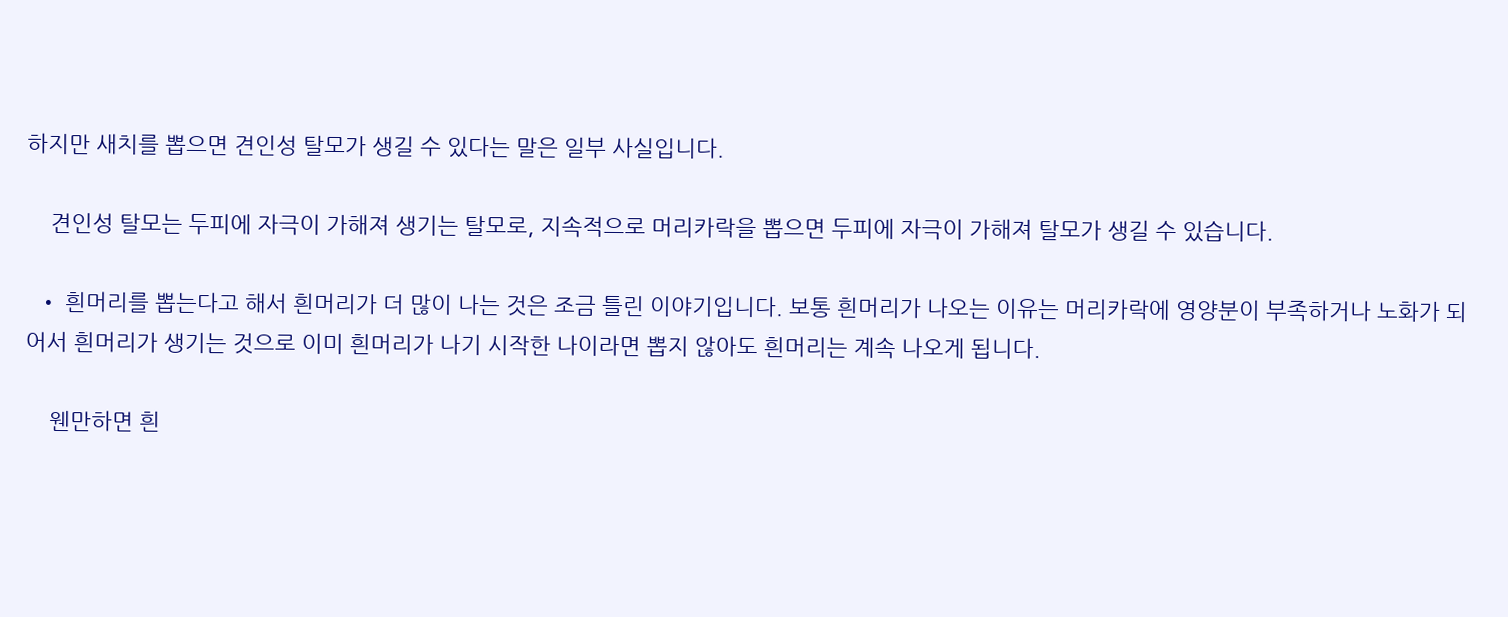하지만 새치를 뽑으면 견인성 탈모가 생길 수 있다는 말은 일부 사실입니다.

    견인성 탈모는 두피에 자극이 가해져 생기는 탈모로, 지속적으로 머리카락을 뽑으면 두피에 자극이 가해져 탈모가 생길 수 있습니다.

  • 흰머리를 뽑는다고 해서 흰머리가 더 많이 나는 것은 조금 틀린 이야기입니다. 보통 흰머리가 나오는 이유는 머리카락에 영양분이 부족하거나 노화가 되어서 흰머리가 생기는 것으로 이미 흰머리가 나기 시작한 나이라면 뽑지 않아도 흰머리는 계속 나오게 됩니다.

    웬만하면 흰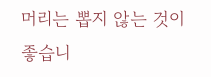머리는 뽑지 않는 것이 좋습니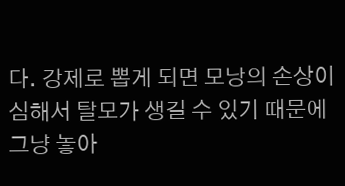다. 강제로 뽑게 되면 모낭의 손상이 심해서 탈모가 생길 수 있기 때문에 그냥 놓아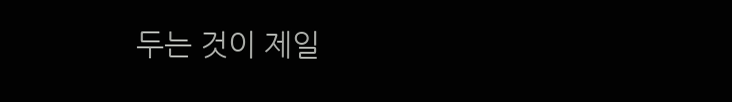두는 것이 제일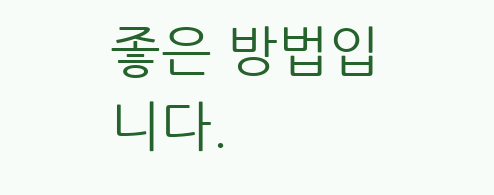좋은 방법입니다.